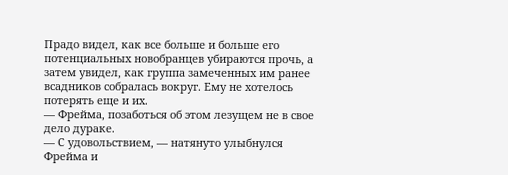Прадо видел, как все больше и больше его потенциальных новобранцев убираются прочь, а затем увидел, как группа замеченных им ранее всадников собралась вокруг. Ему не хотелось потерять еще и их.
— Фрейма, позаботься об этом лезущем не в свое дело дураке.
— С удовольствием, — натянуто улыбнулся Фрейма и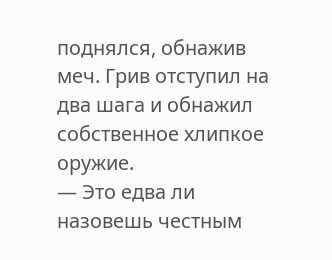поднялся, обнажив меч. Грив отступил на два шага и обнажил собственное хлипкое оружие.
— Это едва ли назовешь честным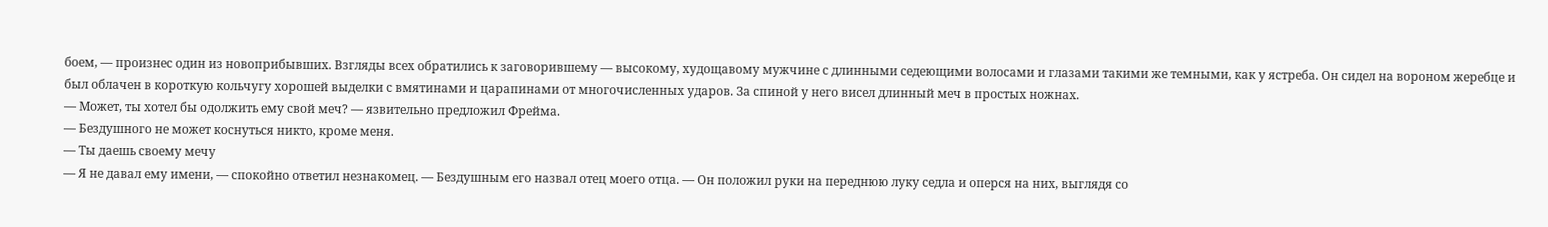боем, — произнес один из новоприбывших. Взгляды всех обратились к заговорившему — высокому, худощавому мужчине с длинными седеющими волосами и глазами такими же темными, как у ястреба. Он сидел на вороном жеребце и был облачен в короткую кольчугу хорошей выделки с вмятинами и царапинами от многочисленных ударов. За спиной у него висел длинный меч в простых ножнах.
— Может, ты хотел бы одолжить ему свой меч? — язвительно предложил Фрейма.
— Бездушного не может коснуться никто, кроме меня.
— Ты даешь своему мечу
— Я не давал ему имени, — спокойно ответил незнакомец. — Бездушным его назвал отец моего отца. — Он положил руки на переднюю луку седла и оперся на них, выглядя со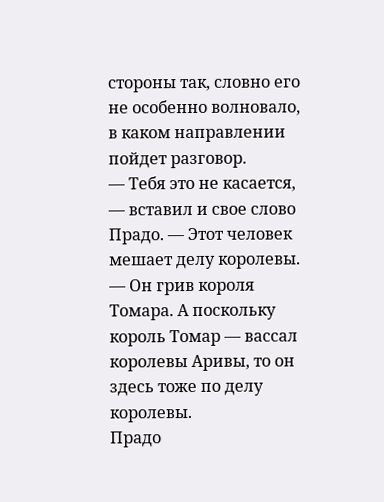стороны так, словно его не особенно волновало, в каком направлении пойдет разговор.
— Тебя это не касается, — вставил и свое слово Прадо. — Этот человек мешает делу королевы.
— Он грив короля Томара. А поскольку король Томар — вассал королевы Аривы, то он здесь тоже по делу королевы.
Прадо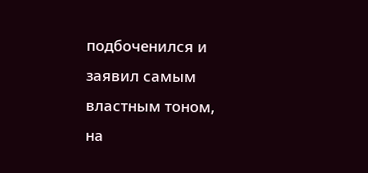подбоченился и заявил самым властным тоном, на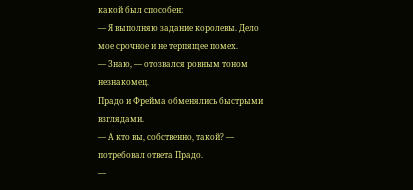какой был способен:
— Я выполняю задание королевы. Дело мое срочное и не терпящее помех.
— Знаю, — отозвался ровным тоном незнакомец.
Прадо и Фрейма обменялись быстрыми взглядами.
— А кто вы, собственно, такой? — потребовал ответа Прадо.
—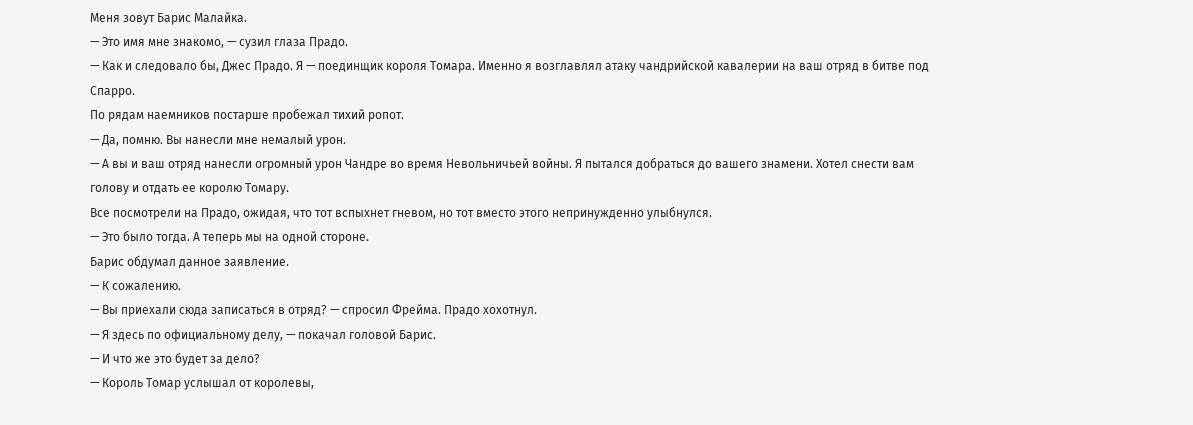Меня зовут Барис Малайка.
— Это имя мне знакомо, — сузил глаза Прадо.
— Как и следовало бы, Джес Прадо. Я — поединщик короля Томара. Именно я возглавлял атаку чандрийской кавалерии на ваш отряд в битве под Спарро.
По рядам наемников постарше пробежал тихий ропот.
— Да, помню. Вы нанесли мне немалый урон.
— А вы и ваш отряд нанесли огромный урон Чандре во время Невольничьей войны. Я пытался добраться до вашего знамени. Хотел снести вам голову и отдать ее королю Томару.
Все посмотрели на Прадо, ожидая, что тот вспыхнет гневом, но тот вместо этого непринужденно улыбнулся.
— Это было тогда. А теперь мы на одной стороне.
Барис обдумал данное заявление.
— К сожалению.
— Вы приехали сюда записаться в отряд? — спросил Фрейма. Прадо хохотнул.
— Я здесь по официальному делу, — покачал головой Барис.
— И что же это будет за дело?
— Король Томар услышал от королевы,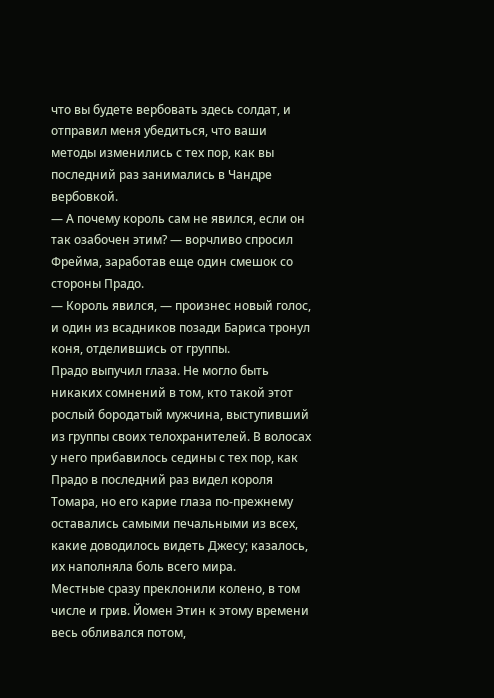что вы будете вербовать здесь солдат, и отправил меня убедиться, что ваши методы изменились с тех пор, как вы последний раз занимались в Чандре вербовкой.
— А почему король сам не явился, если он так озабочен этим? — ворчливо спросил Фрейма, заработав еще один смешок со стороны Прадо.
— Король явился, — произнес новый голос, и один из всадников позади Бариса тронул коня, отделившись от группы.
Прадо выпучил глаза. Не могло быть никаких сомнений в том, кто такой этот рослый бородатый мужчина, выступивший из группы своих телохранителей. В волосах у него прибавилось седины с тех пор, как Прадо в последний раз видел короля Томара, но его карие глаза по-прежнему оставались самыми печальными из всех, какие доводилось видеть Джесу; казалось, их наполняла боль всего мира.
Местные сразу преклонили колено, в том числе и грив. Йомен Этин к этому времени весь обливался потом,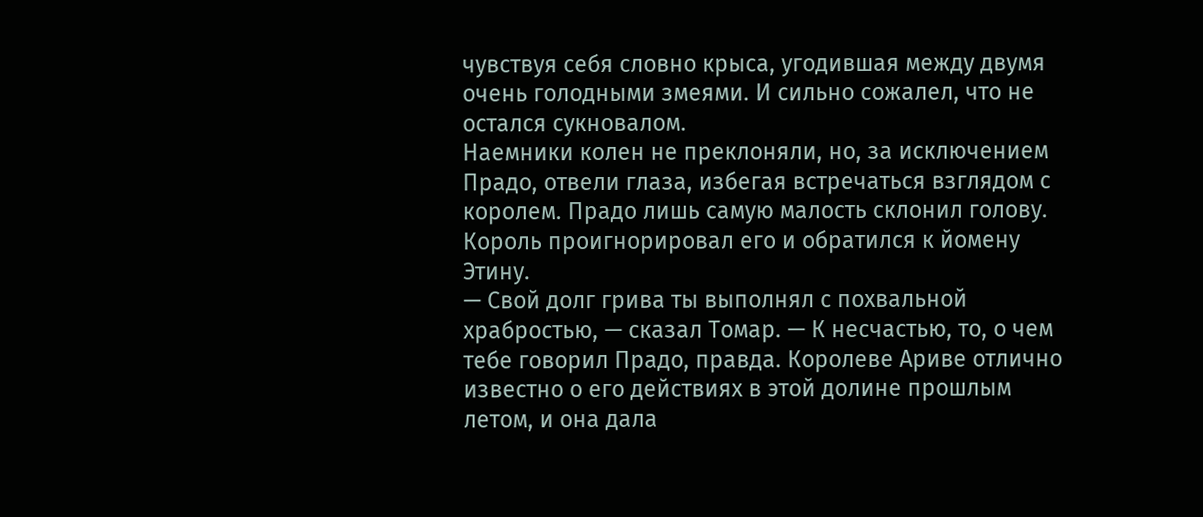чувствуя себя словно крыса, угодившая между двумя очень голодными змеями. И сильно сожалел, что не остался сукновалом.
Наемники колен не преклоняли, но, за исключением Прадо, отвели глаза, избегая встречаться взглядом с королем. Прадо лишь самую малость склонил голову. Король проигнорировал его и обратился к йомену Этину.
— Свой долг грива ты выполнял с похвальной храбростью, — сказал Томар. — К несчастью, то, о чем тебе говорил Прадо, правда. Королеве Ариве отлично известно о его действиях в этой долине прошлым летом, и она дала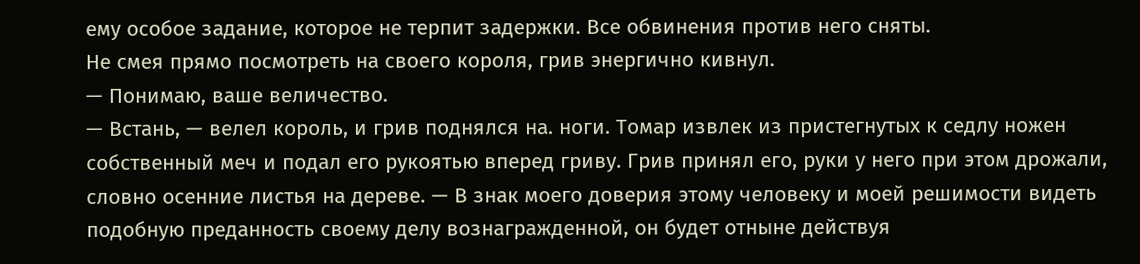ему особое задание, которое не терпит задержки. Все обвинения против него сняты.
Не смея прямо посмотреть на своего короля, грив энергично кивнул.
— Понимаю, ваше величество.
— Встань, — велел король, и грив поднялся на. ноги. Томар извлек из пристегнутых к седлу ножен собственный меч и подал его рукоятью вперед гриву. Грив принял его, руки у него при этом дрожали, словно осенние листья на дереве. — В знак моего доверия этому человеку и моей решимости видеть подобную преданность своему делу вознагражденной, он будет отныне действуя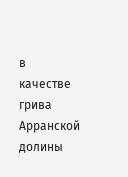в качестве грива Арранской долины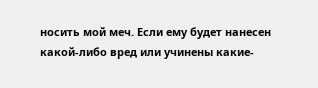носить мой меч. Если ему будет нанесен какой-либо вред или учинены какие-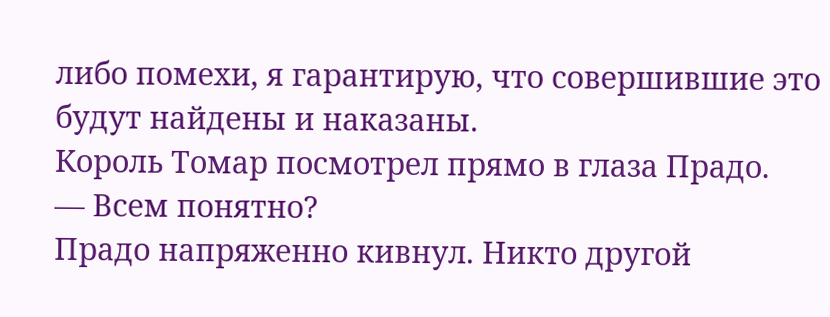либо помехи, я гарантирую, что совершившие это будут найдены и наказаны.
Король Томар посмотрел прямо в глаза Прадо.
— Всем понятно?
Прадо напряженно кивнул. Никто другой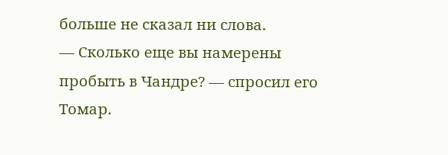больше не сказал ни слова.
— Сколько еще вы намерены пробыть в Чандре? — спросил его Томар.